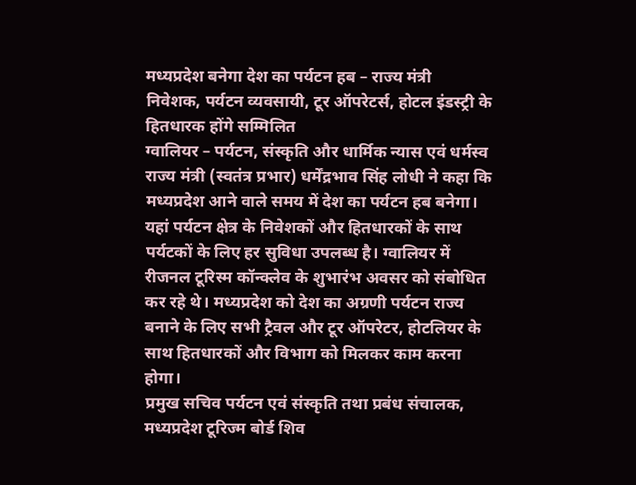मध्यप्रदेश बनेगा देश का पर्यटन हब – राज्य मंत्री
निवेशक, पर्यटन व्यवसायी, टूर ऑपरेटर्स, होटल इंडस्ट्री के हितधारक होंगे सम्मिलित
ग्वालियर – पर्यटन, संस्कृति और धार्मिक न्यास एवं धर्मस्व राज्य मंत्री (स्वतंत्र प्रभार) धर्मेंद्रभाव सिंह लोधी ने कहा कि मध्यप्रदेश आने वाले समय में देश का पर्यटन हब बनेगा। यहां पर्यटन क्षेत्र के निवेशकों और हितधारकों के साथ पर्यटकों के लिए हर सुविधा उपलब्ध है। ग्वालियर में रीजनल टूरिस्म कॉन्क्लेव के शुभारंभ अवसर को संबोधित कर रहे थे। मध्यप्रदेश को देश का अग्रणी पर्यटन राज्य बनाने के लिए सभी ट्रैवल और टूर ऑपरेटर, होटलियर के साथ हितधारकों और विभाग को मिलकर काम करना होगा।
प्रमुख सचिव पर्यटन एवं संस्कृति तथा प्रबंध संचालक, मध्यप्रदेश टूरिज्म बोर्ड शिव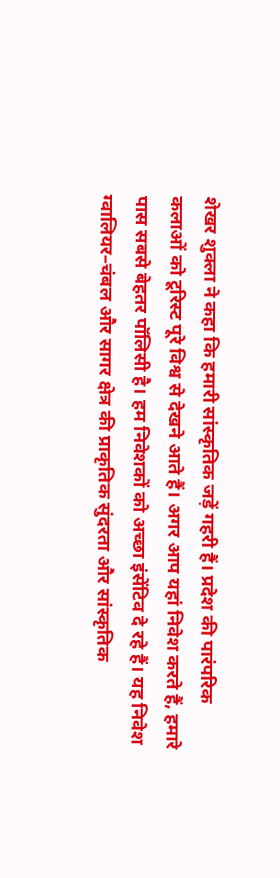शेखर शुक्ला ने कहा कि हमारी सांस्कृतिक जड़ें गहरी हैं। प्रदेश की पारंपरिक कलाओं को टूरिस्ट पूरे विश्व से देखने आते हैं। अगर आप यहां निवेश करते हैं, हमारे पास सबसे बेहतर पॉलिसी है। हम निवेशकों को अच्छा इंसेंटिव दे रहे हैं। यह निवेश ग्वालियर–चंबल और सागर क्षेत्र की प्राकृतिक सुंदरता और सांस्कृतिक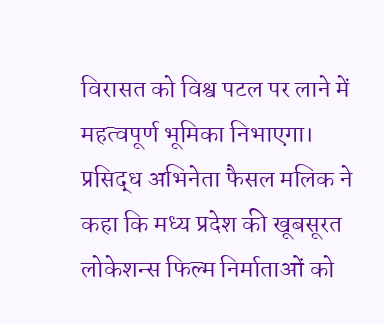विरासत को विश्व पटल पर लाने में महत्वपूर्ण भूमिका निभाएगा।
प्रसिद्ध अभिनेता फैसल मलिक ने कहा कि मध्य प्रदेश की खूबसूरत लोकेशन्स फिल्म निर्माताओं को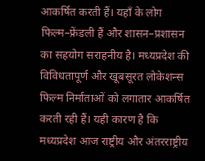आकर्षित करती हैं। यहाँ के लोग फिल्म–फ्रेंडली हैं और शासन–प्रशासन का सहयोग सराहनीय है। मध्यप्रदेश की विविधतापूर्ण और खूबसूरत लोकेशन्स फिल्म निर्माताओं को लगातार आकर्षित करती रही हैं। यही कारण है कि मध्यप्रदेश आज राष्ट्रीय और अंतरराष्ट्रीय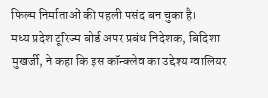फिल्म निर्माताओं की पहली पसंद बन चुका है।
मध्य प्रदेश टूरिज्म बोर्ड अपर प्रबंध निदेशक, बिदिशा मुखर्जी, ने कहा कि इस कॉन्क्लेव का उद्देश्य ग्वालियर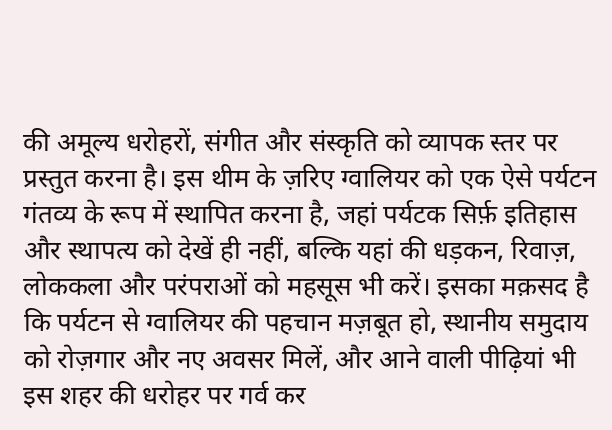की अमूल्य धरोहरों, संगीत और संस्कृति को व्यापक स्तर पर प्रस्तुत करना है। इस थीम के ज़रिए ग्वालियर को एक ऐसे पर्यटन गंतव्य के रूप में स्थापित करना है, जहां पर्यटक सिर्फ़ इतिहास और स्थापत्य को देखें ही नहीं, बल्कि यहां की धड़कन, रिवाज़, लोककला और परंपराओं को महसूस भी करें। इसका मक़सद है कि पर्यटन से ग्वालियर की पहचान मज़बूत हो, स्थानीय समुदाय को रोज़गार और नए अवसर मिलें, और आने वाली पीढ़ियां भी इस शहर की धरोहर पर गर्व कर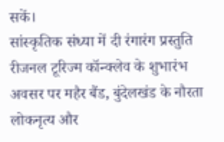सकें।
सांस्कृतिक संध्या में दी रंगारंग प्रस्तुति
रीजनल टूरिज्म कॉन्क्लेव के शुभारंभ अवसर पर महैर बैंड, बुंदेलखंड के नौरता लोकनृत्य और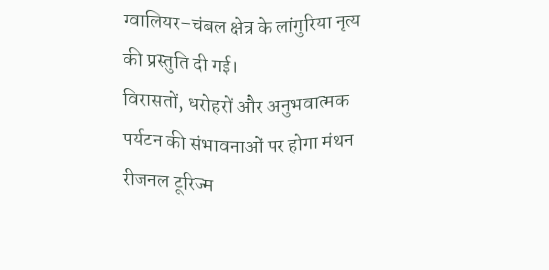ग्वालियर–चंबल क्षेत्र के लांगुरिया नृत्य की प्रस्तुति दी गई।
विरासतों, धरोहरों और अनुभवात्मक पर्यटन की संभावनाओं पर होगा मंथन
रीजनल टूरिज्म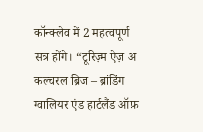कॉन्क्लेव में 2 महत्वपूर्ण सत्र होंगे। “टूरिज़्म ऐज़ अ कल्चरल ब्रिज – ब्रांडिंग ग्वालियर एंड हार्टलैंड ऑफ़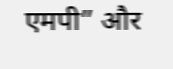एमपी” और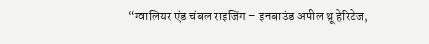“ग्वालियर एंड चंबल राइजिंग – इनबाउंड अपील थ्रू हेरिटेज,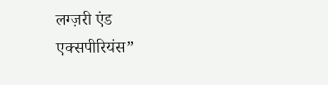लग्ज़री एंड एक्सपीरियंस”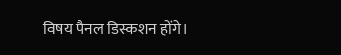विषय पैनल डिस्कशन होंगे।